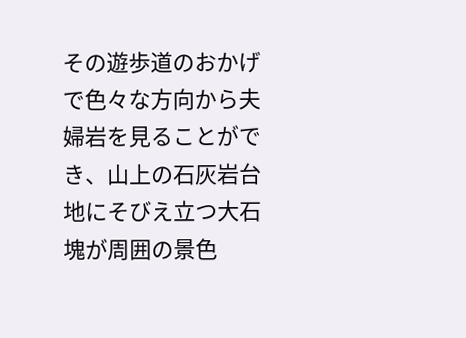その遊歩道のおかげで色々な方向から夫婦岩を見ることができ、山上の石灰岩台地にそびえ立つ大石塊が周囲の景色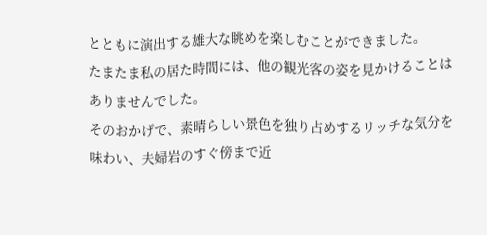とともに演出する雄大な眺めを楽しむことができました。
たまたま私の居た時間には、他の観光客の姿を見かけることはありませんでした。
そのおかげで、素晴らしい景色を独り占めするリッチな気分を味わい、夫婦岩のすぐ傍まで近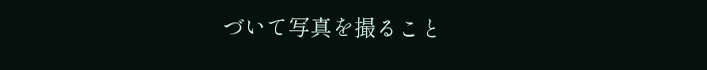づいて写真を撮ること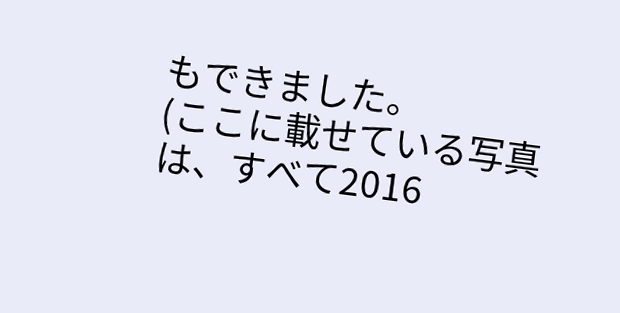もできました。
(ここに載せている写真は、すべて2016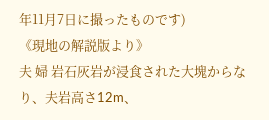年11月7日に撮ったものです)
《現地の解説版より》
夫 婦 岩石灰岩が浸食された大塊からなり、夫岩高さ12m、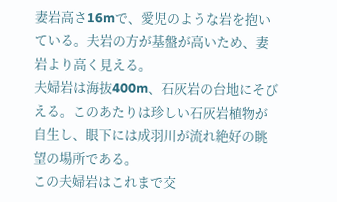妻岩高さ16mで、愛児のような岩を抱いている。夫岩の方が基盤が高いため、妻岩より高く見える。
夫婦岩は海抜400m、石灰岩の台地にそびえる。このあたりは珍しい石灰岩植物が自生し、眼下には成羽川が流れ絶好の眺望の場所である。
この夫婦岩はこれまで交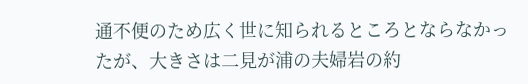通不便のため広く世に知られるところとならなかったが、大きさは二見が浦の夫婦岩の約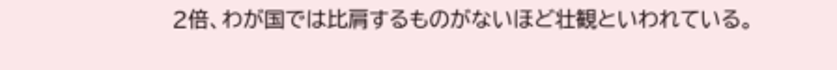2倍、わが国では比肩するものがないほど壮観といわれている。